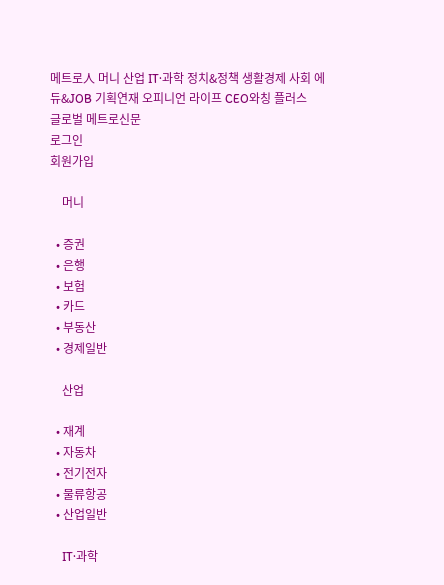메트로人 머니 산업 IT·과학 정치&정책 생활경제 사회 에듀&JOB 기획연재 오피니언 라이프 CEO와칭 플러스
글로벌 메트로신문
로그인
회원가입

    머니

  • 증권
  • 은행
  • 보험
  • 카드
  • 부동산
  • 경제일반

    산업

  • 재계
  • 자동차
  • 전기전자
  • 물류항공
  • 산업일반

    IT·과학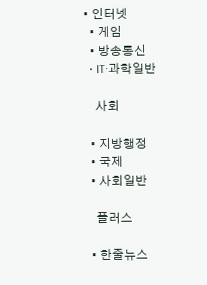• 인터넷
  • 게임
  • 방송통신
  • IT·과학일반

    사회

  • 지방행정
  • 국제
  • 사회일반

    플러스

  • 한줄뉴스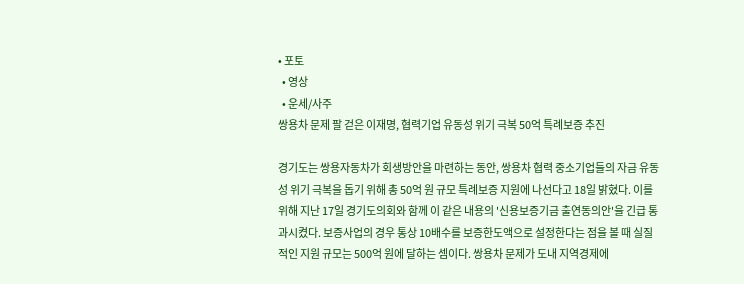• 포토
  • 영상
  • 운세/사주
쌍용차 문제 팔 걷은 이재명, 협력기업 유동성 위기 극복 50억 특례보증 추진

경기도는 쌍용자동차가 회생방안을 마련하는 동안, 쌍용차 협력 중소기업들의 자금 유동성 위기 극복을 돕기 위해 총 50억 원 규모 특례보증 지원에 나선다고 18일 밝혔다. 이를 위해 지난 17일 경기도의회와 함께 이 같은 내용의 '신용보증기금 출연동의안'을 긴급 통과시켰다. 보증사업의 경우 통상 10배수를 보증한도액으로 설정한다는 점을 볼 때 실질적인 지원 규모는 500억 원에 달하는 셈이다. 쌍용차 문제가 도내 지역경제에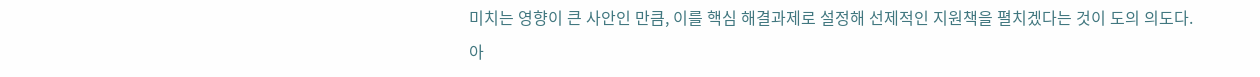미치는 영향이 큰 사안인 만큼, 이를 핵심 해결과제로 설정해 선제적인 지원책을 펼치겠다는 것이 도의 의도다. 아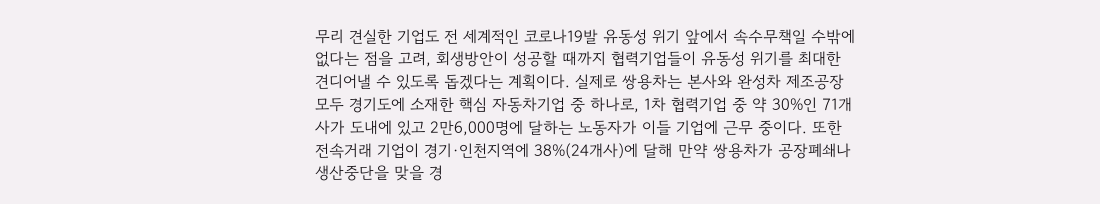무리 견실한 기업도 전 세계적인 코로나19발 유동성 위기 앞에서 속수무책일 수밖에 없다는 점을 고려, 회생방안이 성공할 때까지 협력기업들이 유동성 위기를 최대한 견디어낼 수 있도록 돕겠다는 계획이다. 실제로 쌍용차는 본사와 완성차 제조공장 모두 경기도에 소재한 핵심 자동차기업 중 하나로, 1차 협력기업 중 약 30%인 71개사가 도내에 있고 2만6,000명에 달하는 노동자가 이들 기업에 근무 중이다. 또한 전속거래 기업이 경기·인천지역에 38%(24개사)에 달해 만약 쌍용차가 공장폐쇄나 생산중단을 맞을 경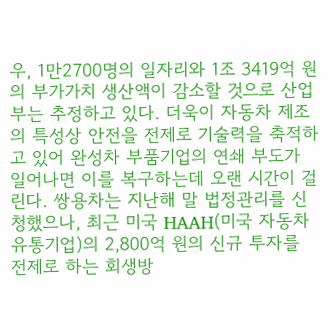우, 1만2700명의 일자리와 1조 3419억 원의 부가가치 생산액이 감소할 것으로 산업부는 추정하고 있다. 더욱이 자동차 제조의 특성상 안전을 전제로 기술력을 축적하고 있어 완성차 부품기업의 연쇄 부도가 일어나면 이를 복구하는데 오랜 시간이 걸린다. 쌍용차는 지난해 말 법정관리를 신청했으나, 최근 미국 HAAH(미국 자동차 유통기업)의 2,800억 원의 신규 투자를 전제로 하는 회생방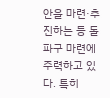안을 마련·추진하는 등 돌파구 마련에 주력하고 있다. 특히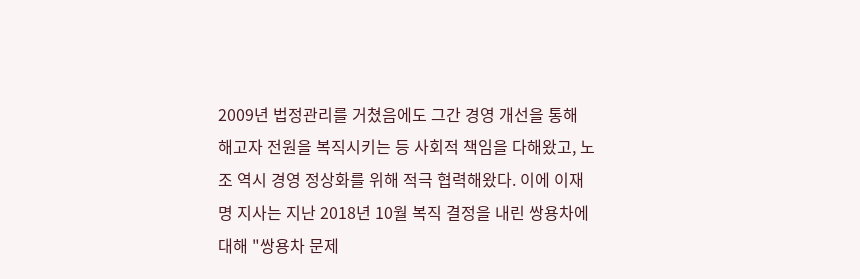2009년 법정관리를 거쳤음에도 그간 경영 개선을 통해 해고자 전원을 복직시키는 등 사회적 책임을 다해왔고, 노조 역시 경영 정상화를 위해 적극 협력해왔다. 이에 이재명 지사는 지난 2018년 10월 복직 결정을 내린 쌍용차에 대해 "쌍용차 문제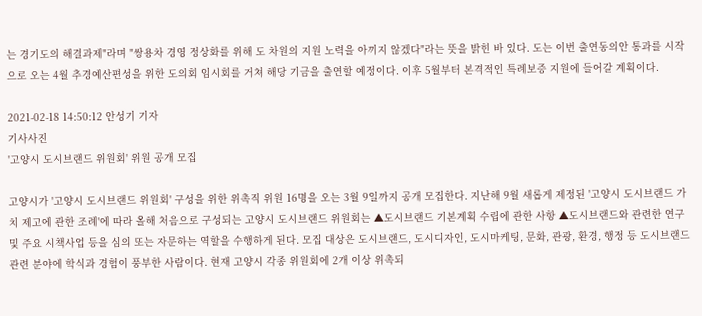는 경기도의 해결과제"라며 "쌍용차 경영 정상화를 위해 도 차원의 지원 노력을 아끼지 않겠다"라는 뜻을 밝힌 바 있다. 도는 이번 출연동의안 통과를 시작으로 오는 4월 추경예산편성을 위한 도의회 임시회를 거쳐 해당 기금을 출연할 예정이다. 이후 5월부터 본격적인 특례보증 지원에 들어갈 계획이다.

2021-02-18 14:50:12 안성기 기자
기사사진
'고양시 도시브랜드 위원회' 위원 공개 모집

고양시가 '고양시 도시브랜드 위원회' 구성을 위한 위촉직 위원 16명을 오는 3월 9일까지 공개 모집한다. 지난해 9월 새롭게 제정된 '고양시 도시브랜드 가치 제고에 관한 조례'에 따라 올해 처음으로 구성되는 고양시 도시브랜드 위원회는 ▲도시브랜드 기본계획 수립에 관한 사항 ▲도시브랜드와 관련한 연구 및 주요 시책사업 등을 심의 또는 자문하는 역할을 수행하게 된다. 모집 대상은 도시브랜드, 도시디자인, 도시마케팅, 문화, 관광, 환경, 행정 등 도시브랜드 관련 분야에 학식과 경험이 풍부한 사람이다. 현재 고양시 각종 위원회에 2개 이상 위촉되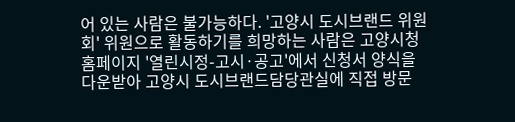어 있는 사람은 불가능하다. '고양시 도시브랜드 위원회' 위원으로 활동하기를 희망하는 사람은 고양시청 홈페이지 '열린시정-고시·공고'에서 신청서 양식을 다운받아 고양시 도시브랜드담당관실에 직접 방문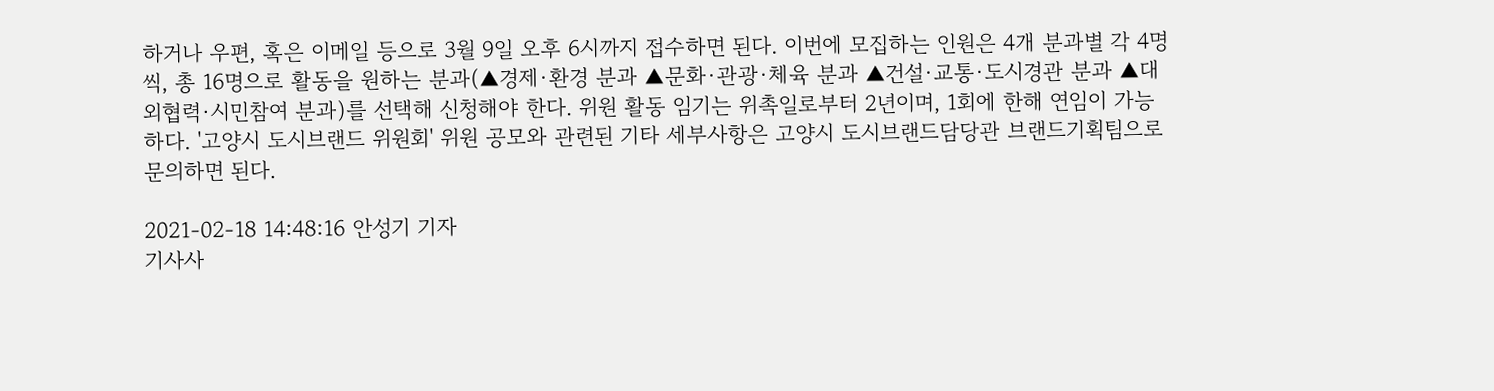하거나 우편, 혹은 이메일 등으로 3월 9일 오후 6시까지 접수하면 된다. 이번에 모집하는 인원은 4개 분과별 각 4명씩, 총 16명으로 활동을 원하는 분과(▲경제·환경 분과 ▲문화·관광·체육 분과 ▲건설·교통·도시경관 분과 ▲대외협력·시민참여 분과)를 선택해 신청해야 한다. 위원 활동 임기는 위촉일로부터 2년이며, 1회에 한해 연임이 가능하다. '고양시 도시브랜드 위원회' 위원 공모와 관련된 기타 세부사항은 고양시 도시브랜드담당관 브랜드기획팀으로 문의하면 된다.

2021-02-18 14:48:16 안성기 기자
기사사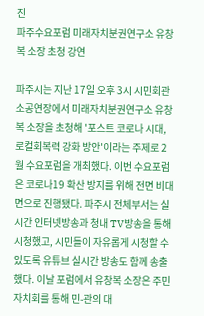진
파주수요포럼 미래자치분권연구소 유창복 소장 초청 강연

파주시는 지난 17일 오후 3시 시민회관 소공연장에서 미래자치분권연구소 유창복 소장을 초청해 '포스트 코로나 시대, 로컬회복력 강화 방안'이라는 주제로 2월 수요포럼을 개최했다. 이번 수요포럼은 코로나19 확산 방지를 위해 전면 비대면으로 진행됐다. 파주시 전체부서는 실시간 인터넷방송과 청내 TV방송을 통해 시청했고, 시민들이 자유롭게 시청할 수 있도록 유튜브 실시간 방송도 함께 송출했다. 이날 포럼에서 유창복 소장은 주민자치회를 통해 민-관의 대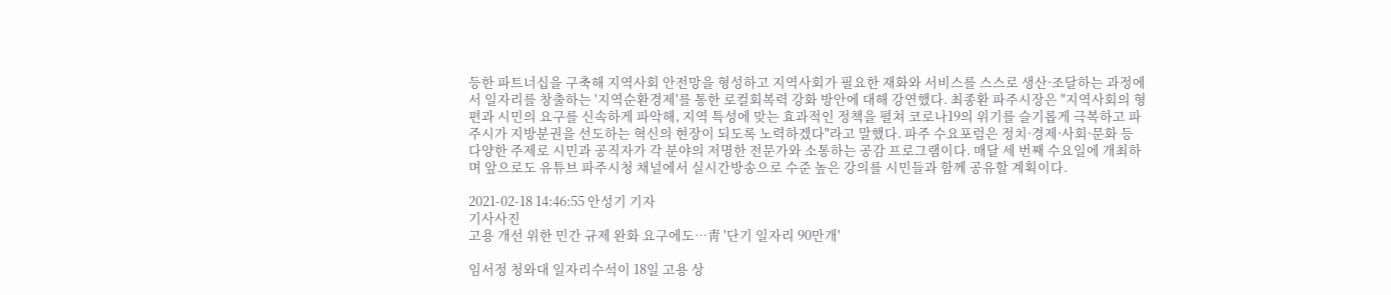등한 파트너십을 구축해 지역사회 안전망을 형성하고 지역사회가 필요한 재화와 서비스를 스스로 생산·조달하는 과정에서 일자리를 창출하는 '지역순환경제'를 통한 로컬회복력 강화 방안에 대해 강연했다. 최종환 파주시장은 "지역사회의 형편과 시민의 요구를 신속하게 파악해, 지역 특성에 맞는 효과적인 정책을 펼쳐 코로나19의 위기를 슬기롭게 극복하고 파주시가 지방분권을 선도하는 혁신의 현장이 되도록 노력하겠다"라고 말했다. 파주 수요포럼은 정치·경제·사회·문화 등 다양한 주제로 시민과 공직자가 각 분야의 저명한 전문가와 소통하는 공감 프로그램이다. 매달 세 번째 수요일에 개최하며 앞으로도 유튜브 파주시청 채널에서 실시간방송으로 수준 높은 강의를 시민들과 함께 공유할 계획이다.

2021-02-18 14:46:55 안성기 기자
기사사진
고용 개선 위한 민간 규제 완화 요구에도…靑 '단기 일자리 90만개'

임서정 청와대 일자리수석이 18일 고용 상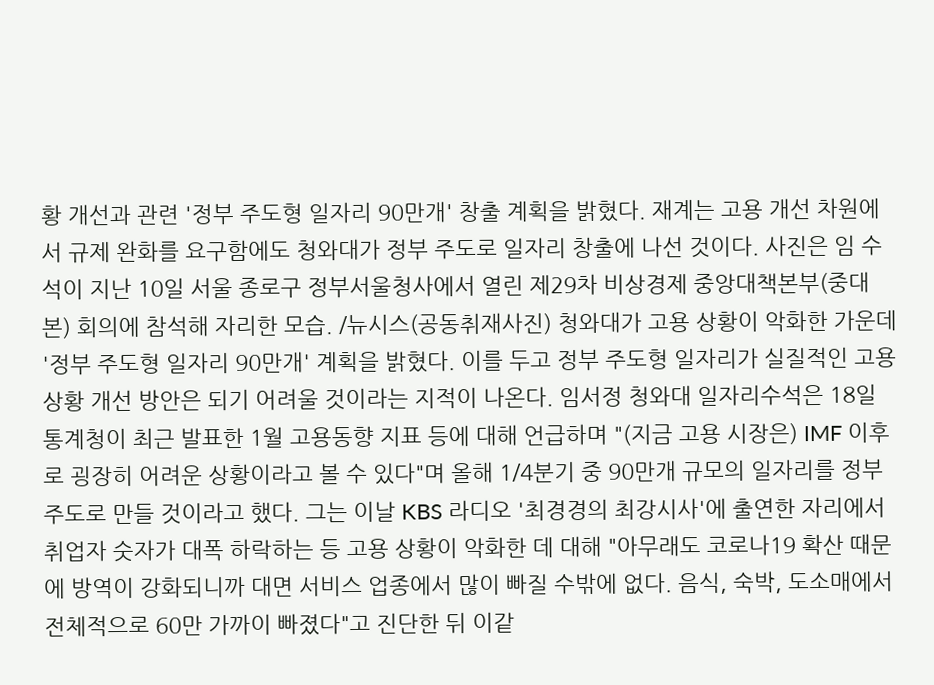황 개선과 관련 '정부 주도형 일자리 90만개' 창출 계획을 밝혔다. 재계는 고용 개선 차원에서 규제 완화를 요구함에도 청와대가 정부 주도로 일자리 창출에 나선 것이다. 사진은 임 수석이 지난 10일 서울 종로구 정부서울청사에서 열린 제29차 비상경제 중앙대책본부(중대본) 회의에 참석해 자리한 모습. /뉴시스(공동취재사진) 청와대가 고용 상황이 악화한 가운데 '정부 주도형 일자리 90만개' 계획을 밝혔다. 이를 두고 정부 주도형 일자리가 실질적인 고용 상황 개선 방안은 되기 어려울 것이라는 지적이 나온다. 임서정 청와대 일자리수석은 18일 통계청이 최근 발표한 1월 고용동향 지표 등에 대해 언급하며 "(지금 고용 시장은) IMF 이후로 굉장히 어려운 상황이라고 볼 수 있다"며 올해 1/4분기 중 90만개 규모의 일자리를 정부 주도로 만들 것이라고 했다. 그는 이날 KBS 라디오 '최경경의 최강시사'에 출연한 자리에서 취업자 숫자가 대폭 하락하는 등 고용 상황이 악화한 데 대해 "아무래도 코로나19 확산 때문에 방역이 강화되니까 대면 서비스 업종에서 많이 빠질 수밖에 없다. 음식, 숙박, 도소매에서 전체적으로 60만 가까이 빠졌다"고 진단한 뒤 이같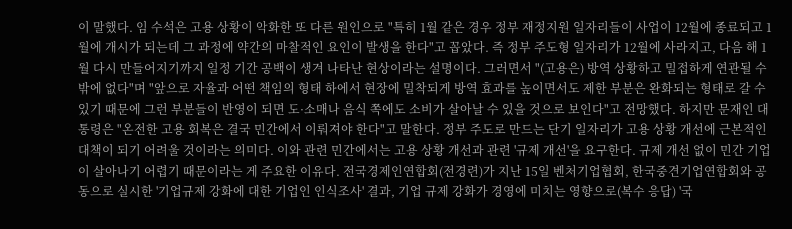이 말했다. 임 수석은 고용 상황이 악화한 또 다른 원인으로 "특히 1월 같은 경우 정부 재정지원 일자리들이 사업이 12월에 종료되고 1월에 개시가 되는데 그 과정에 약간의 마찰적인 요인이 발생을 한다"고 꼽았다. 즉 정부 주도형 일자리가 12월에 사라지고, 다음 해 1월 다시 만들어지기까지 일정 기간 공백이 생겨 나타난 현상이라는 설명이다. 그러면서 "(고용은) 방역 상황하고 밀접하게 연관될 수밖에 없다"며 "앞으로 자율과 어떤 책임의 형태 하에서 현장에 밀착되게 방역 효과를 높이면서도 제한 부분은 완화되는 형태로 갈 수 있기 때문에 그런 부분들이 반영이 되면 도·소매나 음식 쪽에도 소비가 살아날 수 있을 것으로 보인다"고 전망했다. 하지만 문재인 대통령은 "온전한 고용 회복은 결국 민간에서 이뤄져야 한다"고 말한다. 정부 주도로 만드는 단기 일자리가 고용 상황 개선에 근본적인 대책이 되기 어려울 것이라는 의미다. 이와 관련 민간에서는 고용 상황 개선과 관련 '규제 개선'을 요구한다. 규제 개선 없이 민간 기업이 살아나기 어렵기 때문이라는 게 주요한 이유다. 전국경제인연합회(전경련)가 지난 15일 벤처기업협회, 한국중견기업연합회와 공동으로 실시한 '기업규제 강화에 대한 기업인 인식조사' 결과, 기업 규제 강화가 경영에 미치는 영향으로(복수 응답) '국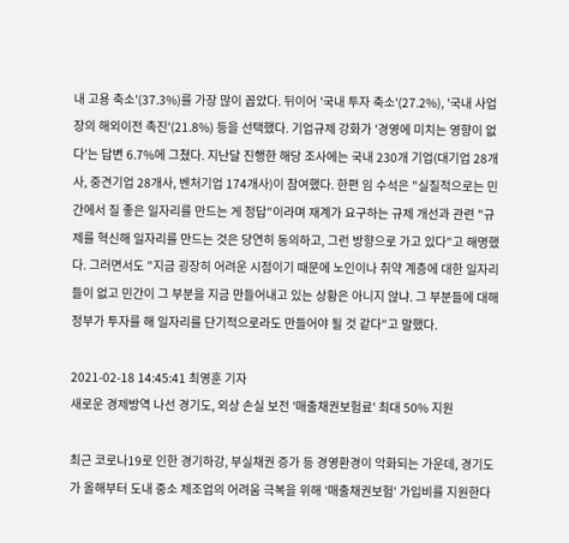내 고용 축소'(37.3%)를 가장 많이 꼽았다. 뒤이어 '국내 투자 축소'(27.2%), '국내 사업장의 해외이전 촉진'(21.8%) 등을 선택했다. 기업규제 강화가 '경영에 미치는 영향이 없다'는 답변 6.7%에 그쳤다. 지난달 진행한 해당 조사에는 국내 230개 기업(대기업 28개사, 중견기업 28개사, 벤처기업 174개사)이 참여했다. 한편 임 수석은 "실질적으로는 민간에서 질 좋은 일자리를 만드는 게 정답"이라며 재계가 요구하는 규제 개선과 관련 "규제를 혁신해 일자리를 만드는 것은 당연히 동의하고, 그런 방향으로 가고 있다"고 해명했다. 그러면서도 "지금 굉장히 어려운 시점이기 때문에 노인이나 취약 계층에 대한 일자리들이 없고 민간이 그 부분을 지금 만들어내고 있는 상황은 아니지 않냐. 그 부분들에 대해 정부가 투자를 해 일자리를 단기적으로라도 만들어야 될 것 같다"고 말했다.

2021-02-18 14:45:41 최영훈 기자
새로운 경제방역 나선 경기도, 외상 손실 보전 '매출채권보험료' 최대 50% 지원

최근 코로나19로 인한 경기하강, 부실채권 증가 등 경영환경이 악화되는 가운데, 경기도가 올해부터 도내 중소 제조업의 어려움 극복을 위해 '매출채권보험' 가입비를 지원한다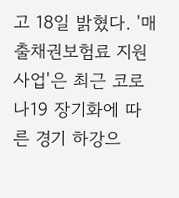고 18일 밝혔다. '매출채권보험료 지원 사업'은 최근 코로나19 장기화에 따른 경기 하강으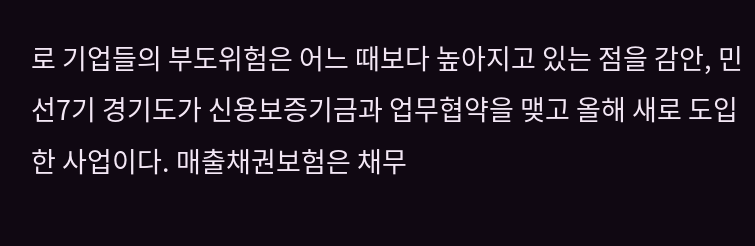로 기업들의 부도위험은 어느 때보다 높아지고 있는 점을 감안, 민선7기 경기도가 신용보증기금과 업무협약을 맺고 올해 새로 도입한 사업이다. 매출채권보험은 채무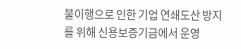불이행으로 인한 기업 연쇄도산 방지를 위해 신용보증기금에서 운영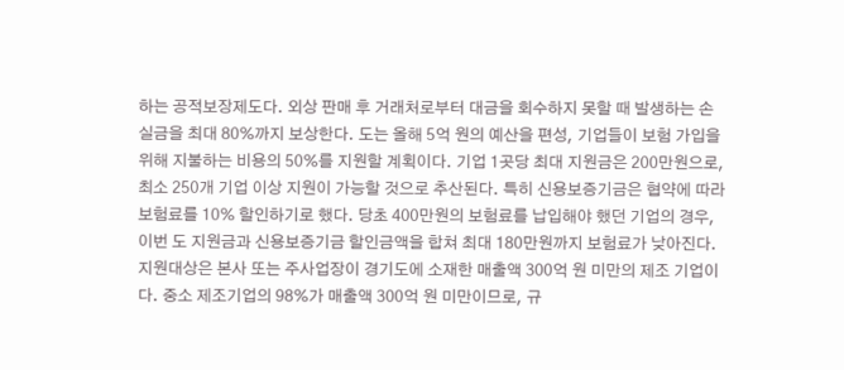하는 공적보장제도다. 외상 판매 후 거래처로부터 대금을 회수하지 못할 때 발생하는 손실금을 최대 80%까지 보상한다. 도는 올해 5억 원의 예산을 편성, 기업들이 보험 가입을 위해 지불하는 비용의 50%를 지원할 계획이다. 기업 1곳당 최대 지원금은 200만원으로, 최소 250개 기업 이상 지원이 가능할 것으로 추산된다. 특히 신용보증기금은 협약에 따라 보험료를 10% 할인하기로 했다. 당초 400만원의 보험료를 납입해야 했던 기업의 경우, 이번 도 지원금과 신용보증기금 할인금액을 합쳐 최대 180만원까지 보험료가 낮아진다. 지원대상은 본사 또는 주사업장이 경기도에 소재한 매출액 300억 원 미만의 제조 기업이다. 중소 제조기업의 98%가 매출액 300억 원 미만이므로, 규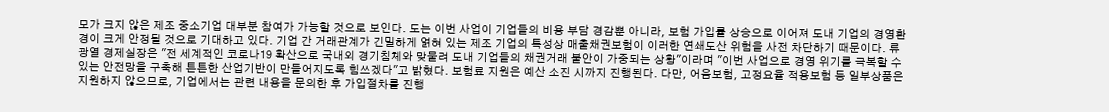모가 크지 않은 제조 중소기업 대부분 참여가 가능할 것으로 보인다. 도는 이번 사업이 기업들의 비용 부담 경감뿐 아니라, 보험 가입률 상승으로 이어져 도내 기업의 경영환경이 크게 안정될 것으로 기대하고 있다. 기업 간 거래관계가 긴밀하게 얽혀 있는 제조 기업의 특성상 매출채권보험이 이러한 연쇄도산 위험을 사전 차단하기 때문이다. 류광열 경제실장은 "전 세계적인 코로나19 확산으로 국내외 경기침체와 맞물려 도내 기업들의 채권거래 불안이 가중되는 상황"이라며 "이번 사업으로 경영 위기를 극복할 수 있는 안전망을 구축해 튼튼한 산업기반이 만들어지도록 힘쓰겠다"고 밝혔다. 보험료 지원은 예산 소진 시까지 진행된다. 다만, 어음보험, 고정요율 적용보험 등 일부상품은 지원하지 않으므로, 기업에서는 관련 내용을 문의한 후 가입절차를 진행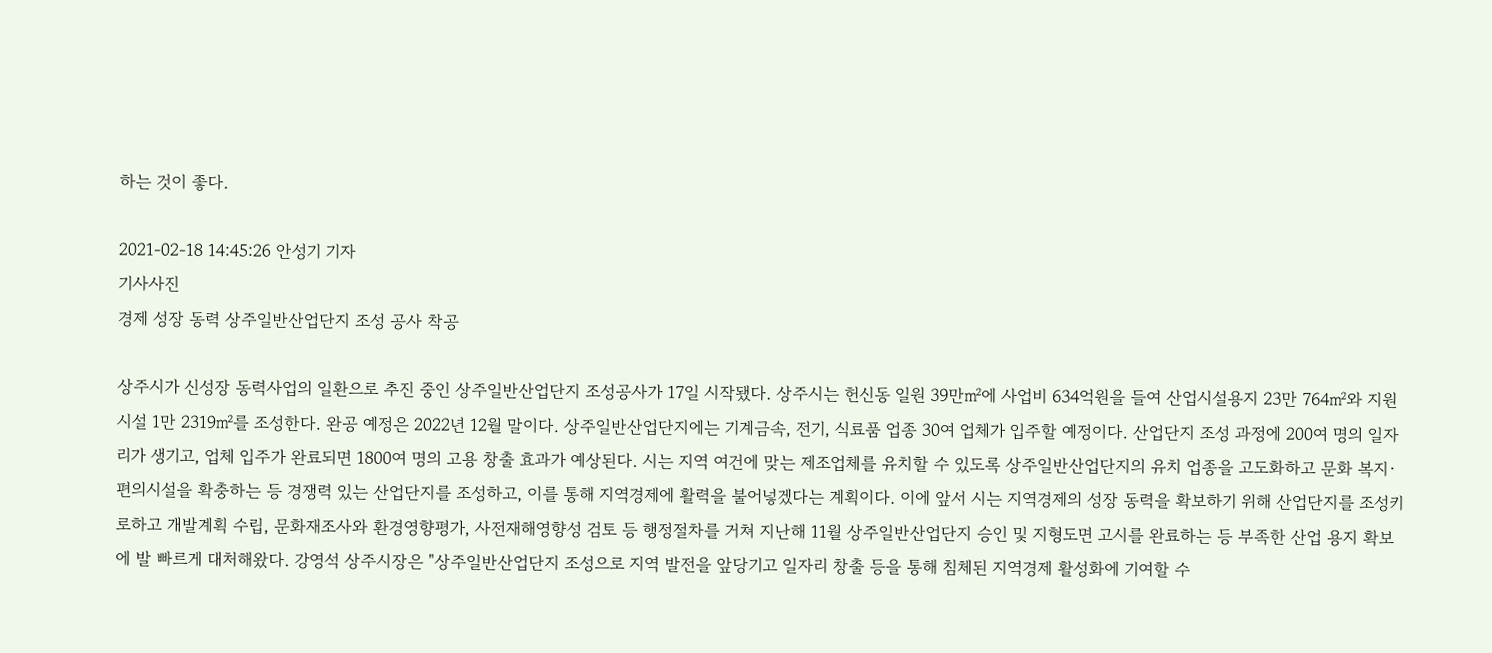하는 것이 좋다.

2021-02-18 14:45:26 안성기 기자
기사사진
경제 성장 동력 상주일반산업단지 조성 공사 착공

상주시가 신성장 동력사업의 일환으로 추진 중인 상주일반산업단지 조성공사가 17일 시작됐다. 상주시는 헌신동 일원 39만㎡에 사업비 634억원을 들여 산업시설용지 23만 764㎡와 지원시설 1만 2319㎡를 조성한다. 완공 예정은 2022년 12월 말이다. 상주일반산업단지에는 기계금속, 전기, 식료품 업종 30여 업체가 입주할 예정이다. 산업단지 조성 과정에 200여 명의 일자리가 생기고, 업체 입주가 완료되면 1800여 명의 고용 창출 효과가 예상된다. 시는 지역 여건에 맞는 제조업체를 유치할 수 있도록 상주일반산업단지의 유치 업종을 고도화하고 문화 복지·편의시설을 확충하는 등 경쟁력 있는 산업단지를 조성하고, 이를 통해 지역경제에 활력을 불어넣겠다는 계획이다. 이에 앞서 시는 지역경제의 성장 동력을 확보하기 위해 산업단지를 조성키로하고 개발계획 수립, 문화재조사와 환경영향평가, 사전재해영향성 검토 등 행정절차를 거쳐 지난해 11월 상주일반산업단지 승인 및 지형도면 고시를 완료하는 등 부족한 산업 용지 확보에 발 빠르게 대처해왔다. 강영석 상주시장은 "상주일반산업단지 조성으로 지역 발전을 앞당기고 일자리 창출 등을 통해 침체된 지역경제 활성화에 기여할 수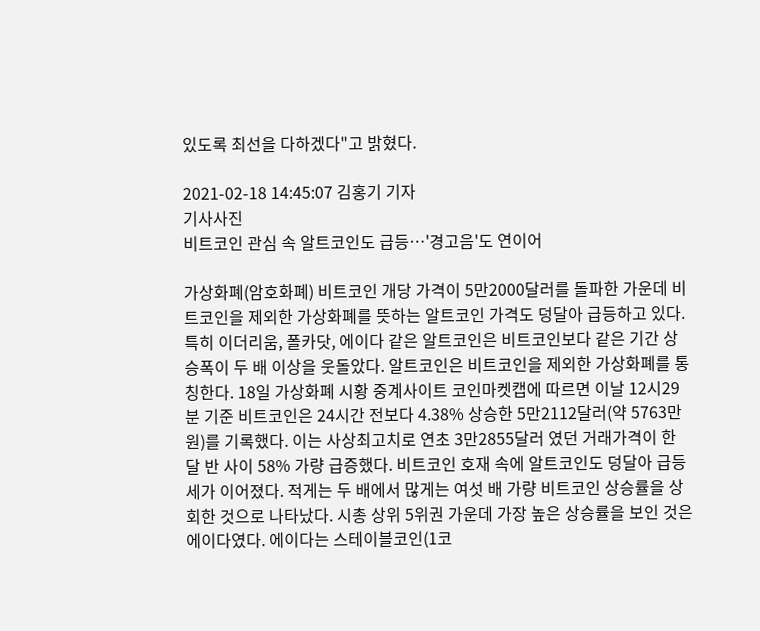있도록 최선을 다하겠다"고 밝혔다.

2021-02-18 14:45:07 김홍기 기자
기사사진
비트코인 관심 속 알트코인도 급등…'경고음'도 연이어

가상화폐(암호화폐) 비트코인 개당 가격이 5만2000달러를 돌파한 가운데 비트코인을 제외한 가상화폐를 뜻하는 알트코인 가격도 덩달아 급등하고 있다. 특히 이더리움, 폴카닷, 에이다 같은 알트코인은 비트코인보다 같은 기간 상승폭이 두 배 이상을 웃돌았다. 알트코인은 비트코인을 제외한 가상화폐를 통칭한다. 18일 가상화폐 시황 중계사이트 코인마켓캡에 따르면 이날 12시29분 기준 비트코인은 24시간 전보다 4.38% 상승한 5만2112달러(약 5763만원)를 기록했다. 이는 사상최고치로 연초 3만2855달러 였던 거래가격이 한 달 반 사이 58% 가량 급증했다. 비트코인 호재 속에 알트코인도 덩달아 급등세가 이어졌다. 적게는 두 배에서 많게는 여섯 배 가량 비트코인 상승률을 상회한 것으로 나타났다. 시총 상위 5위권 가운데 가장 높은 상승률을 보인 것은 에이다였다. 에이다는 스테이블코인(1코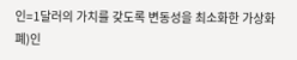인=1달러의 가치를 갖도록 변동성을 최소화한 가상화폐)인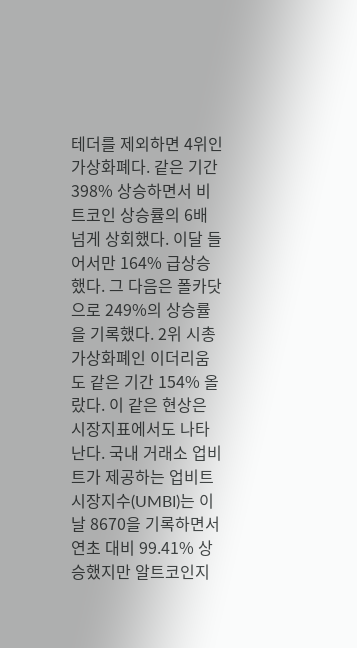테더를 제외하면 4위인 가상화폐다. 같은 기간 398% 상승하면서 비트코인 상승률의 6배 넘게 상회했다. 이달 들어서만 164% 급상승했다. 그 다음은 폴카닷으로 249%의 상승률을 기록했다. 2위 시총 가상화폐인 이더리움도 같은 기간 154% 올랐다. 이 같은 현상은 시장지표에서도 나타난다. 국내 거래소 업비트가 제공하는 업비트시장지수(UMBI)는 이날 8670을 기록하면서 연초 대비 99.41% 상승했지만 알트코인지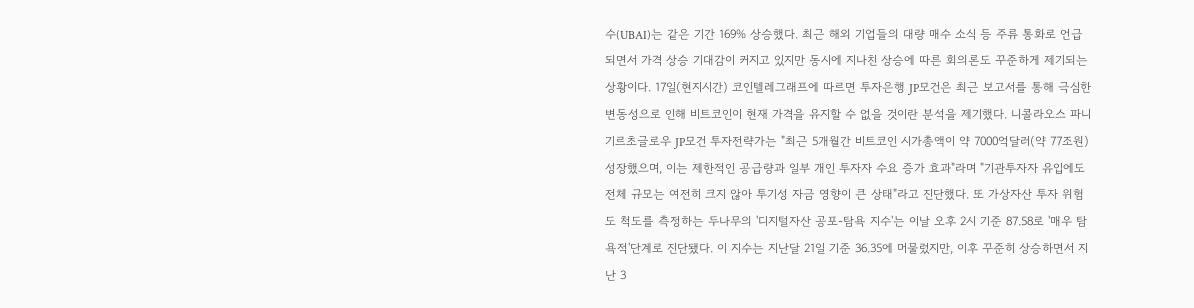수(UBAI)는 같은 기간 169% 상승했다. 최근 해외 기업들의 대량 매수 소식 등 주류 통화로 언급되면서 가격 상승 기대감이 커지고 있지만 동시에 지나친 상승에 따른 회의론도 꾸준하게 제기되는 상황이다. 17일(현지시간) 코인텔레그래프에 따르면 투자은행 JP모건은 최근 보고서를 통해 극심한 변동성으로 인해 비트코인이 현재 가격을 유지할 수 없을 것이란 분석을 제기했다. 니콜라오스 파니기르초글로우 JP모건 투자전략가는 "최근 5개월간 비트코인 시가총액이 약 7000억달러(약 77조원) 성장했으며, 이는 제한적인 공급량과 일부 개인 투자자 수요 증가 효과"라며 "기관투자자 유입에도 전체 규모는 여전히 크지 않아 투기성 자금 영향이 큰 상태"라고 진단했다. 또 가상자산 투자 위험도 척도를 측정하는 두나무의 '디지털자산 공포-탐욕 지수'는 이날 오후 2시 기준 87.58로 '매우 탐욕적'단계로 진단됐다. 이 지수는 지난달 21일 기준 36.35에 머물렀지만, 이후 꾸준히 상승하면서 지난 3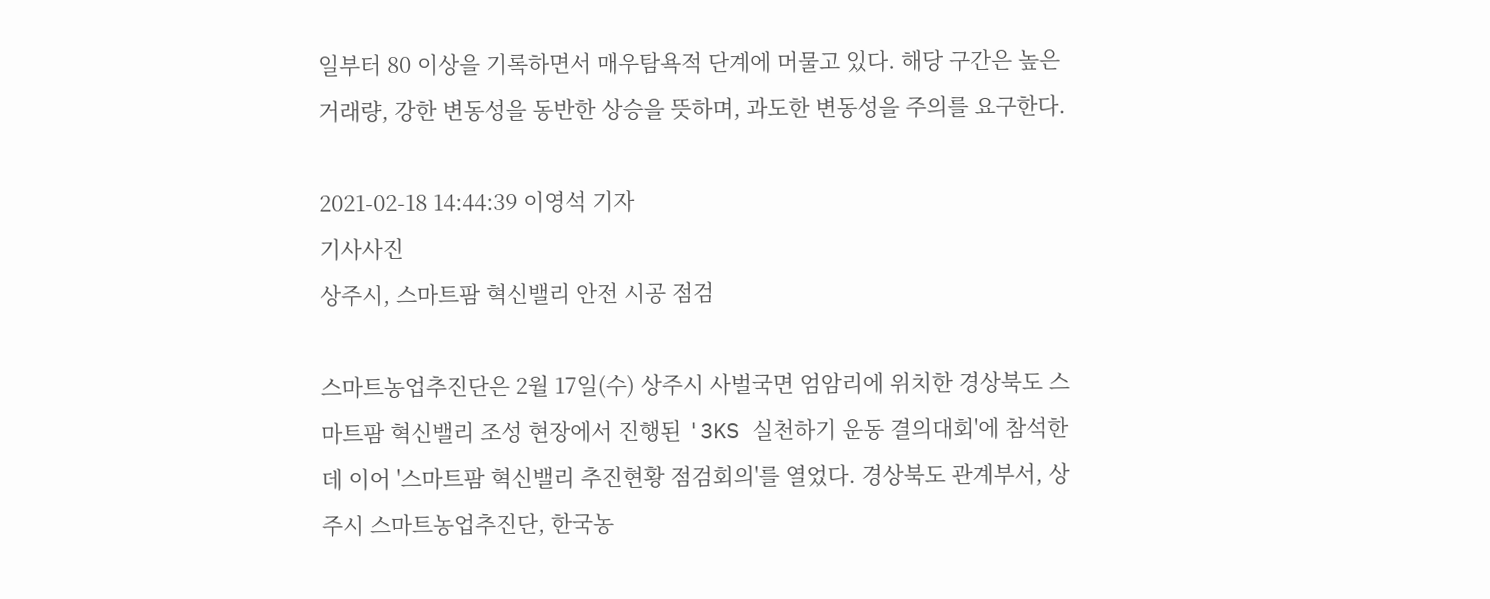일부터 80 이상을 기록하면서 매우탐욕적 단계에 머물고 있다. 해당 구간은 높은 거래량, 강한 변동성을 동반한 상승을 뜻하며, 과도한 변동성을 주의를 요구한다.

2021-02-18 14:44:39 이영석 기자
기사사진
상주시, 스마트팜 혁신밸리 안전 시공 점검

스마트농업추진단은 2월 17일(수) 상주시 사벌국면 엄암리에 위치한 경상북도 스마트팜 혁신밸리 조성 현장에서 진행된 '3KS 실천하기 운동 결의대회'에 참석한 데 이어 '스마트팜 혁신밸리 추진현황 점검회의'를 열었다. 경상북도 관계부서, 상주시 스마트농업추진단, 한국농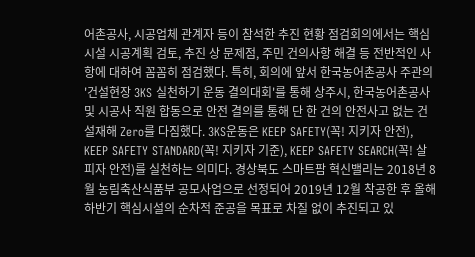어촌공사, 시공업체 관계자 등이 참석한 추진 현황 점검회의에서는 핵심시설 시공계획 검토, 추진 상 문제점, 주민 건의사항 해결 등 전반적인 사항에 대하여 꼼꼼히 점검했다. 특히, 회의에 앞서 한국농어촌공사 주관의 '건설현장 3KS 실천하기 운동 결의대회'를 통해 상주시, 한국농어촌공사 및 시공사 직원 합동으로 안전 결의를 통해 단 한 건의 안전사고 없는 건설재해 Zero를 다짐했다. 3KS운동은 KEEP SAFETY(꼭! 지키자 안전), KEEP SAFETY STANDARD(꼭! 지키자 기준), KEEP SAFETY SEARCH(꼭! 살피자 안전)를 실천하는 의미다. 경상북도 스마트팜 혁신밸리는 2018년 8월 농림축산식품부 공모사업으로 선정되어 2019년 12월 착공한 후 올해 하반기 핵심시설의 순차적 준공을 목표로 차질 없이 추진되고 있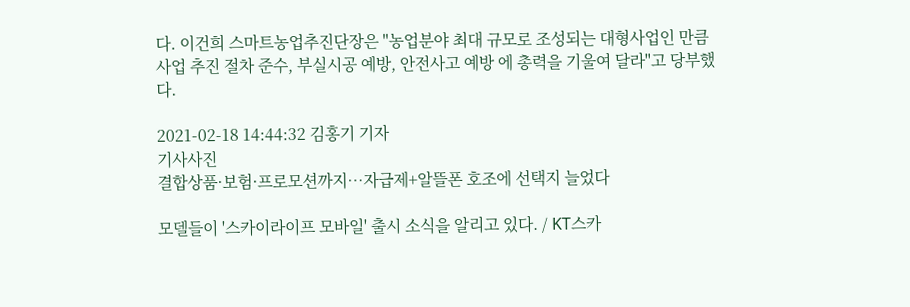다. 이건희 스마트농업추진단장은 "농업분야 최대 규모로 조성되는 대형사업인 만큼 사업 추진 절차 준수, 부실시공 예방, 안전사고 예방 에 총력을 기울여 달라"고 당부했다.

2021-02-18 14:44:32 김홍기 기자
기사사진
결합상품·보험·프로모션까지…자급제+알뜰폰 호조에 선택지 늘었다

모델들이 '스카이라이프 모바일' 출시 소식을 알리고 있다. / KT스카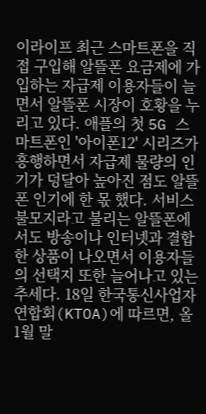이라이프 최근 스마트폰을 직접 구입해 알뜰폰 요금제에 가입하는 자급제 이용자들이 늘면서 알뜰폰 시장이 호황을 누리고 있다. 애플의 첫 5G 스마트폰인 '아이폰12' 시리즈가 흥행하면서 자급제 물량의 인기가 덩달아 높아진 점도 알뜰폰 인기에 한 몫 했다. 서비스 불모지라고 불리는 알뜰폰에서도 방송이나 인터넷과 결합한 상품이 나오면서 이용자들의 선택지 또한 늘어나고 있는 추세다. 18일 한국통신사업자연합회(KTOA)에 따르면, 올 1월 말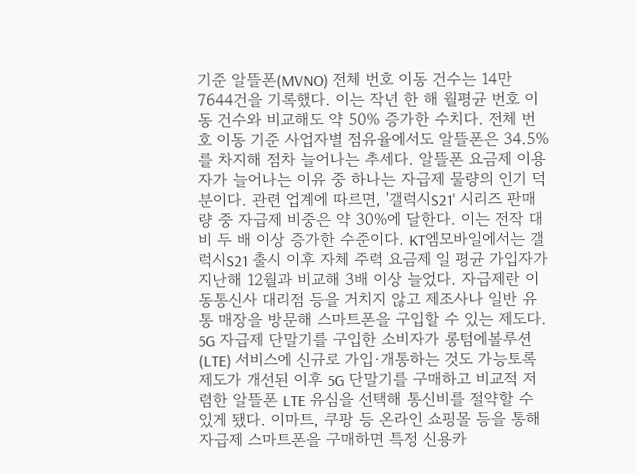기준 알뜰폰(MVNO) 전체 번호 이동 건수는 14만7644건을 기록했다. 이는 작년 한 해 월평균 번호 이동 건수와 비교해도 약 50% 증가한 수치다. 전체 번호 이동 기준 사업자별 점유율에서도 알뜰폰은 34.5%를 차지해 점차 늘어나는 추세다. 알뜰폰 요금제 이용자가 늘어나는 이유 중 하나는 자급제 물량의 인기 덕분이다. 관련 업계에 따르면, '갤럭시S21' 시리즈 판매량 중 자급제 비중은 약 30%에 달한다. 이는 전작 대비 두 배 이상 증가한 수준이다. KT엠모바일에서는 갤럭시S21 출시 이후 자체 주력 요금제 일 평균 가입자가 지난해 12월과 비교해 3배 이상 늘었다. 자급제란 이동통신사 대리점 등을 거치지 않고 제조사나 일반 유통 매장을 방문해 스마트폰을 구입할 수 있는 제도다. 5G 자급제 단말기를 구입한 소비자가 롱텀에볼루션(LTE) 서비스에 신규로 가입·개통하는 것도 가능토록 제도가 개선된 이후 5G 단말기를 구매하고 비교적 저렴한 알뜰폰 LTE 유심을 선택해 통신비를 절약할 수 있게 됐다. 이마트, 쿠팡 등 온라인 쇼핑몰 등을 통해 자급제 스마트폰을 구매하면 특정 신용카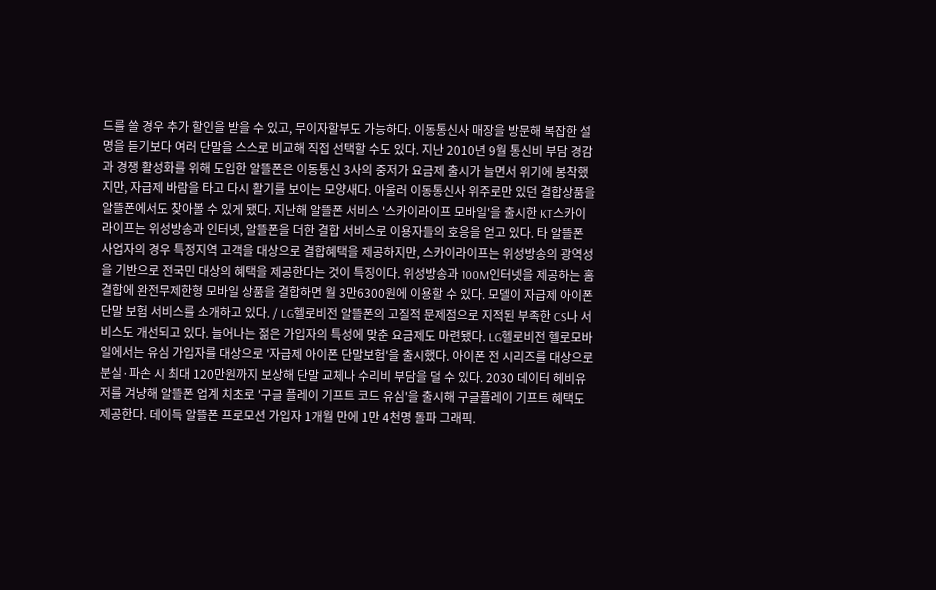드를 쓸 경우 추가 할인을 받을 수 있고, 무이자할부도 가능하다. 이동통신사 매장을 방문해 복잡한 설명을 듣기보다 여러 단말을 스스로 비교해 직접 선택할 수도 있다. 지난 2010년 9월 통신비 부담 경감과 경쟁 활성화를 위해 도입한 알뜰폰은 이동통신 3사의 중저가 요금제 출시가 늘면서 위기에 봉착했지만, 자급제 바람을 타고 다시 활기를 보이는 모양새다. 아울러 이동통신사 위주로만 있던 결합상품을 알뜰폰에서도 찾아볼 수 있게 됐다. 지난해 알뜰폰 서비스 '스카이라이프 모바일'을 출시한 KT스카이라이프는 위성방송과 인터넷, 알뜰폰을 더한 결합 서비스로 이용자들의 호응을 얻고 있다. 타 알뜰폰 사업자의 경우 특정지역 고객을 대상으로 결합혜택을 제공하지만, 스카이라이프는 위성방송의 광역성을 기반으로 전국민 대상의 혜택을 제공한다는 것이 특징이다. 위성방송과 100M인터넷을 제공하는 홈결합에 완전무제한형 모바일 상품을 결합하면 월 3만6300원에 이용할 수 있다. 모델이 자급제 아이폰 단말 보험 서비스를 소개하고 있다. / LG헬로비전 알뜰폰의 고질적 문제점으로 지적된 부족한 CS나 서비스도 개선되고 있다. 늘어나는 젊은 가입자의 특성에 맞춘 요금제도 마련됐다. LG헬로비전 헬로모바일에서는 유심 가입자를 대상으로 '자급제 아이폰 단말보험'을 출시했다. 아이폰 전 시리즈를 대상으로 분실·파손 시 최대 120만원까지 보상해 단말 교체나 수리비 부담을 덜 수 있다. 2030 데이터 헤비유저를 겨냥해 알뜰폰 업계 치초로 '구글 플레이 기프트 코드 유심'을 출시해 구글플레이 기프트 혜택도 제공한다. 데이득 알뜰폰 프로모션 가입자 1개월 만에 1만 4천명 돌파 그래픽.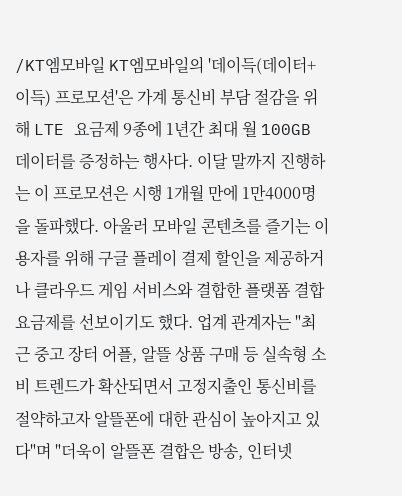/KT엠모바일 KT엠모바일의 '데이득(데이터+이득) 프로모션'은 가계 통신비 부담 절감을 위해 LTE 요금제 9종에 1년간 최대 월 100GB 데이터를 증정하는 행사다. 이달 말까지 진행하는 이 프로모션은 시행 1개월 만에 1만4000명을 돌파했다. 아울러 모바일 콘텐츠를 즐기는 이용자를 위해 구글 플레이 결제 할인을 제공하거나 클라우드 게임 서비스와 결합한 플랫폼 결합 요금제를 선보이기도 했다. 업계 관계자는 "최근 중고 장터 어플, 알뜰 상품 구매 등 실속형 소비 트렌드가 확산되면서 고정지출인 통신비를 절약하고자 알뜰폰에 대한 관심이 높아지고 있다"며 "더욱이 알뜰폰 결합은 방송, 인터넷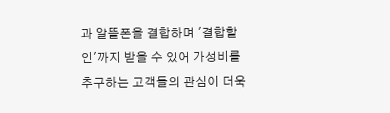과 알뜰폰을 결합하며 '결합할인'까지 받을 수 있어 가성비를 추구하는 고객들의 관심이 더욱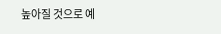높아질 것으로 예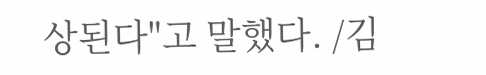상된다"고 말했다. /김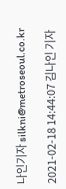나인기자 silkni@metroseoul.co.kr

2021-02-18 14:44:07 김나인 기자